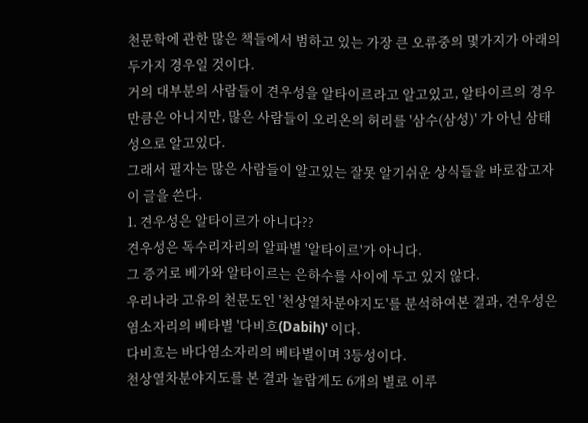천문학에 관한 많은 책들에서 범하고 있는 가장 큰 오류중의 몇가지가 아래의 두가지 경우일 것이다.
거의 대부분의 사람들이 견우성을 알타이르라고 알고있고, 알타이르의 경우만큼은 아니지만, 많은 사람들이 오리온의 허리를 '삼수(삼성)' 가 아닌 삼태성으로 알고있다.
그래서 필자는 많은 사람들이 알고있는 잘못 알기쉬운 상식들을 바로잡고자 이 글을 쓴다.
1. 견우성은 알타이르가 아니다??
견우성은 독수리자리의 알파별 '알타이르'가 아니다.
그 증거로 베가와 알타이르는 은하수를 사이에 두고 있지 않다.
우리나라 고유의 천문도인 '천상열차분야지도'를 분석하여본 결과, 견우성은 염소자리의 베타별 '다비흐(Dabih)' 이다.
다비흐는 바다염소자리의 베타별이며 3등성이다.
천상열차분야지도를 본 결과 놀랍게도 6개의 별로 이루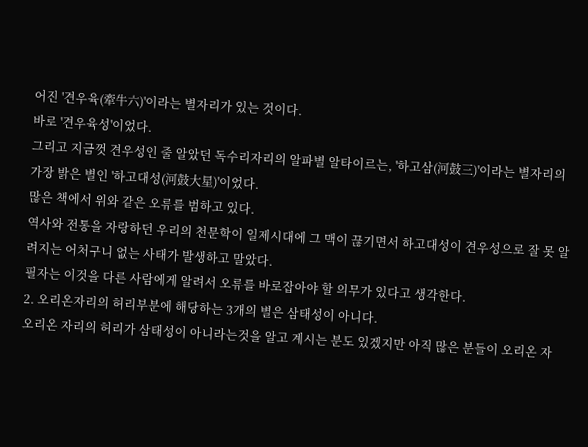어진 '견우육(牽牛六)'이라는 별자리가 있는 것이다.
바로 '견우육성'이었다.
그리고 지금껏 견우성인 줄 알았던 독수리자리의 알파별 알타이르는, '하고삼(河鼓三)'이라는 별자리의 가장 밝은 별인 '하고대성(河鼓大星)'이었다.
많은 책에서 위와 같은 오류를 범하고 있다.
역사와 전통을 자랑하던 우리의 천문학이 일제시대에 그 맥이 끊기면서 하고대성이 견우성으로 잘 못 알려지는 어처구니 없는 사태가 발생하고 말았다.
필자는 이것을 다른 사람에게 알려서 오류를 바로잡아야 할 의무가 있다고 생각한다.
2. 오리온자리의 허리부분에 해당하는 3개의 별은 삼태성이 아니다.
오리온 자리의 허리가 삼태성이 아니라는것을 알고 계시는 분도 있겠지만 아직 많은 분들이 오리온 자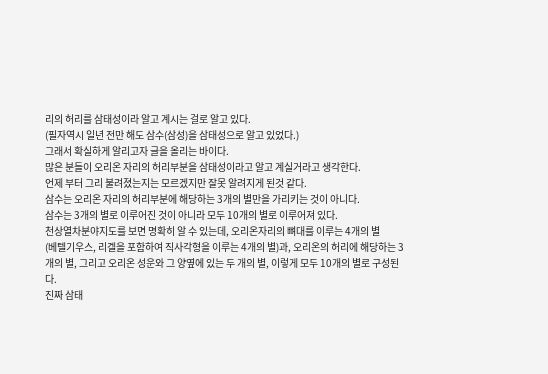리의 허리를 삼태성이라 알고 계시는 걸로 알고 있다.
(필자역시 일년 전만 해도 삼수(삼성)을 삼태성으로 알고 있었다.)
그래서 확실하게 알리고자 글을 올리는 바이다.
많은 분들이 오리온 자리의 허리부분을 삼태성이라고 알고 계실거라고 생각한다.
언제 부터 그리 불려졌는지는 모르겠지만 잘못 알려지게 된것 같다.
삼수는 오리온 자리의 허리부분에 해당하는 3개의 별만을 가리키는 것이 아니다.
삼수는 3개의 별로 이루어진 것이 아니라 모두 10개의 별로 이루어져 있다.
천상열차분야지도를 보면 명확히 알 수 있는데, 오리온자리의 뼈대를 이루는 4개의 별
(베텔기우스, 리겔을 포함하여 직사각형을 이루는 4개의 별)과, 오리온의 허리에 해당하는 3개의 별, 그리고 오리온 성운와 그 양옆에 있는 두 개의 별, 이렇게 모두 10개의 별로 구성된다.
진짜 삼태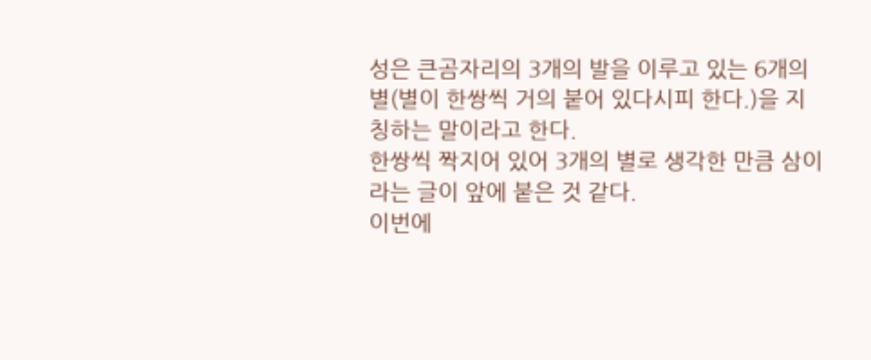성은 큰곰자리의 3개의 발을 이루고 있는 6개의 별(별이 한쌍씩 거의 붙어 있다시피 한다.)을 지칭하는 말이라고 한다.
한쌍씩 짝지어 있어 3개의 별로 생각한 만큼 삼이라는 글이 앞에 붙은 것 같다.
이번에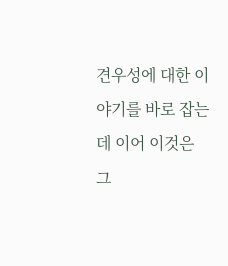견우성에 대한 이야기를 바로 잡는데 이어 이것은 그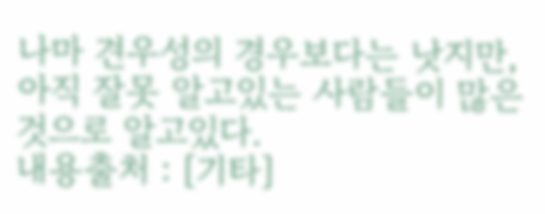나마 견우성의 경우보다는 낫지만, 아직 잘못 알고있는 사람들이 많은 것으로 알고있다.
내용출처 : [기타]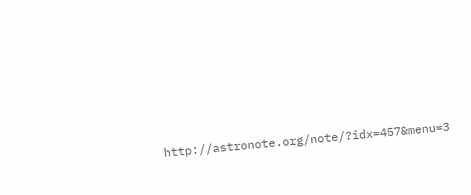http://astronote.org/note/?idx=457&menu=3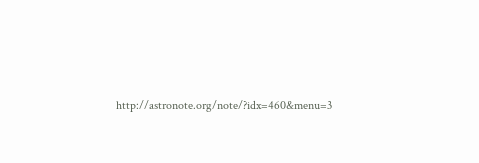http://astronote.org/note/?idx=460&menu=3